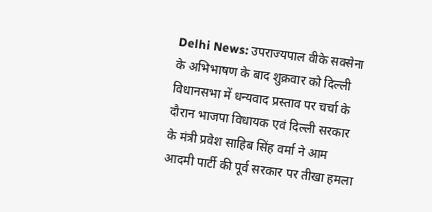Delhi News: उपराज्यपाल वीके सक्सेना के अभिभाषण के बाद शुक्रवार को दिल्ली विधानसभा में धन्यवाद प्रस्ताव पर चर्चा के दौरान भाजपा विधायक एवं दिल्ली सरकार के मंत्री प्रवेश साहिब सिंह वर्मा ने आम आदमी पार्टी की पूर्व सरकार पर तीखा हमला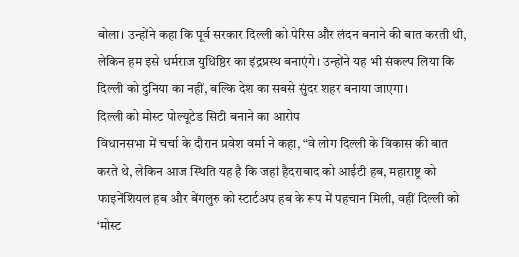बोला। उन्होंने कहा कि पूर्व सरकार दिल्ली को पेरिस और लंदन बनाने की बात करती थी, लेकिन हम इसे धर्मराज युधिष्ठिर का इंद्रप्रस्थ बनाएंगे। उन्होंने यह भी संकल्प लिया कि दिल्ली को दुनिया का नहीं, बल्कि देश का सबसे सुंदर शहर बनाया जाएगा।
दिल्ली को मोस्ट पोल्यूटेड सिटी बनाने का आरोप
विधानसभा में चर्चा के दौरान प्रवेश वर्मा ने कहा, “वे लोग दिल्ली के विकास की बात करते थे, लेकिन आज स्थिति यह है कि जहां हैदराबाद को आईटी हब, महाराष्ट्र को फाइनेंशियल हब और बेंगलुरु को स्टार्टअप हब के रूप में पहचान मिली, वहीं दिल्ली को ‘मोस्ट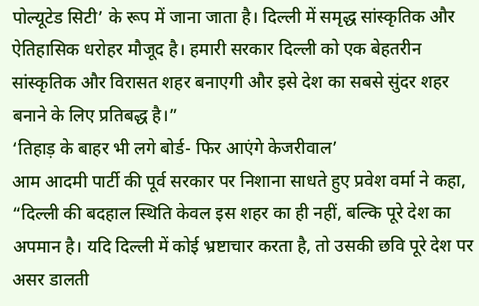पोल्यूटेड सिटी’ के रूप में जाना जाता है। दिल्ली में समृद्ध सांस्कृतिक और ऐतिहासिक धरोहर मौजूद है। हमारी सरकार दिल्ली को एक बेहतरीन सांस्कृतिक और विरासत शहर बनाएगी और इसे देश का सबसे सुंदर शहर बनाने के लिए प्रतिबद्ध है।”
‘तिहाड़ के बाहर भी लगे बोर्ड- फिर आएंगे केजरीवाल’
आम आदमी पार्टी की पूर्व सरकार पर निशाना साधते हुए प्रवेश वर्मा ने कहा, “दिल्ली की बदहाल स्थिति केवल इस शहर का ही नहीं, बल्कि पूरे देश का अपमान है। यदि दिल्ली में कोई भ्रष्टाचार करता है, तो उसकी छवि पूरे देश पर असर डालती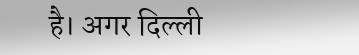है। अगर दिल्ली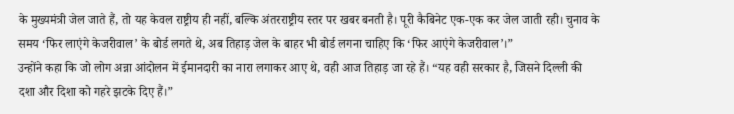के मुख्यमंत्री जेल जाते हैं, तो यह केवल राष्ट्रीय ही नहीं, बल्कि अंतरराष्ट्रीय स्तर पर खबर बनती है। पूरी कैबिनेट एक-एक कर जेल जाती रही। चुनाव के समय ‘फिर लाएंगे केजरीवाल’ के बोर्ड लगते थे, अब तिहाड़ जेल के बाहर भी बोर्ड लगना चाहिए कि ‘फिर आएंगे केजरीवाल’।”
उन्होंने कहा कि जो लोग अन्ना आंदोलन में ईमानदारी का नारा लगाकर आए थे, वही आज तिहाड़ जा रहे हैं। “यह वही सरकार है, जिसने दिल्ली की दशा और दिशा को गहरे झटके दिए हैं।”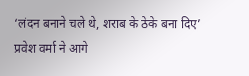‘लंदन बनाने चले थे, शराब के ठेके बना दिए’
प्रवेश वर्मा ने आगे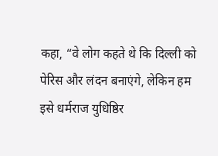कहा, “वे लोग कहते थे कि दिल्ली को पेरिस और लंदन बनाएंगे, लेकिन हम इसे धर्मराज युधिष्ठिर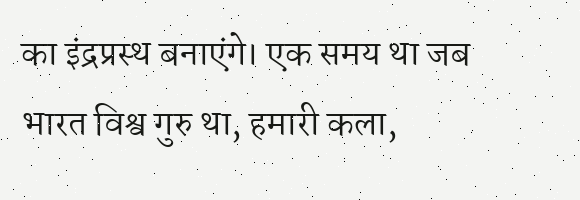का इंद्रप्रस्थ बनाएंगे। एक समय था जब भारत विश्व गुरु था, हमारी कला,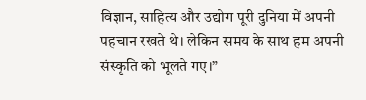विज्ञान, साहित्य और उद्योग पूरी दुनिया में अपनी पहचान रखते थे। लेकिन समय के साथ हम अपनी संस्कृति को भूलते गए।”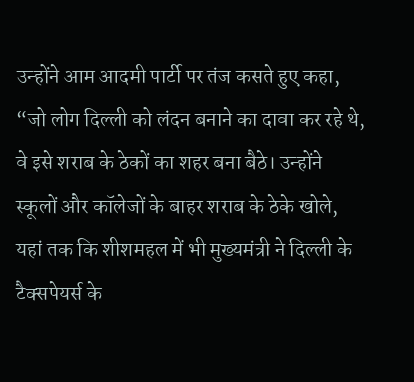उन्होंने आम आदमी पार्टी पर तंज कसते हुए कहा, “जो लोग दिल्ली को लंदन बनाने का दावा कर रहे थे, वे इसे शराब के ठेकों का शहर बना बैठे। उन्होंने स्कूलों और कॉलेजों के बाहर शराब के ठेके खोले, यहां तक कि शीशमहल में भी मुख्यमंत्री ने दिल्ली के टैक्सपेयर्स के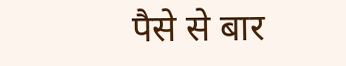पैसे से बार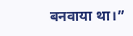बनवाया था।”